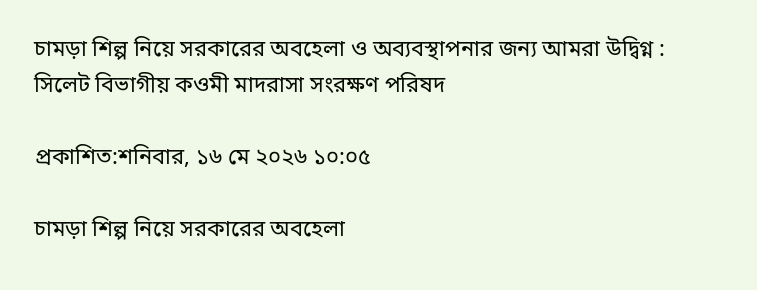চামড়া শিল্প নিয়ে সরকারের অবহেলা ও অব্যবস্থাপনার জন্য আমরা উদ্বিগ্ন : সিলেট বিভাগীয় কওমী মাদরাসা সংরক্ষণ পরিষদ

প্রকাশিত:শনিবার, ১৬ মে ২০২৬ ১০:০৫

চামড়া শিল্প নিয়ে সরকারের অবহেলা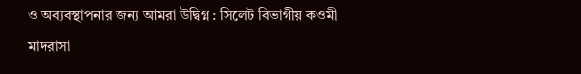ও অব্যবস্থাপনার জন্য আমরা উদ্বিগ্ন : সিলেট বিভাগীয় কওমী মাদরাসা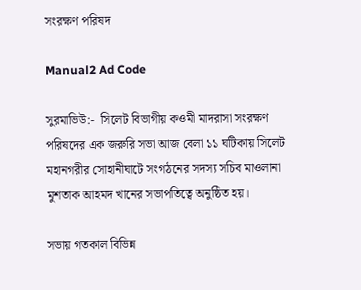সংরক্ষণ পরিষদ

Manual2 Ad Code

সুরমাভিউ:-  সিলেট বিভাগীয় কওমী মাদরাসা সংরক্ষণ পরিষদের এক জরুরি সভা আজ বেলা ১১ ঘটিকায় সিলেট মহানগরীর সোহানীঘাটে সংগঠনের সদস্য সচিব মাওলানা মুশতাক আহমদ খানের সভাপতিত্বে অনুষ্ঠিত হয়।

সভায় গতকাল বিভিন্ন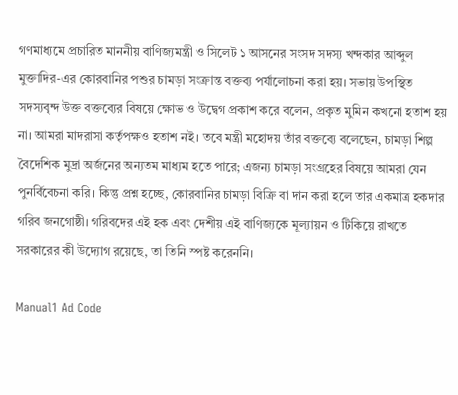গণমাধ্যমে প্রচারিত মাননীয় বাণিজ্যমন্ত্রী ও সিলেট ১ আসনের সংসদ সদস্য খন্দকার আব্দুল মুক্তাদির-এর কোরবানির পশুর চামড়া সংক্রান্ত বক্তব্য পর্যালোচনা করা হয়। সভায় উপস্থিত সদস্যবৃন্দ উক্ত বক্তব্যের বিষয়ে ক্ষোভ ও উদ্বেগ প্রকাশ করে বলেন, প্রকৃত মুমিন কখনো হতাশ হয় না। আমরা মাদরাসা কর্তৃপক্ষও হতাশ নই। তবে মন্ত্রী মহোদয় তাঁর বক্তব্যে বলেছেন, চামড়া শিল্প বৈদেশিক মুদ্রা অর্জনের অন্যতম মাধ্যম হতে পারে; এজন্য চামড়া সংগ্রহের বিষয়ে আমরা যেন পুনর্বিবেচনা করি। কিন্তু প্রশ্ন হচ্ছে, কোরবানির চামড়া বিক্রি বা দান করা হলে তার একমাত্র হকদার গরিব জনগোষ্ঠী। গরিবদের এই হক এবং দেশীয় এই বাণিজ্যকে মূল্যায়ন ও টিকিয়ে রাখতে সরকারের কী উদ্যোগ রয়েছে, তা তিনি স্পষ্ট করেননি।

Manual1 Ad Code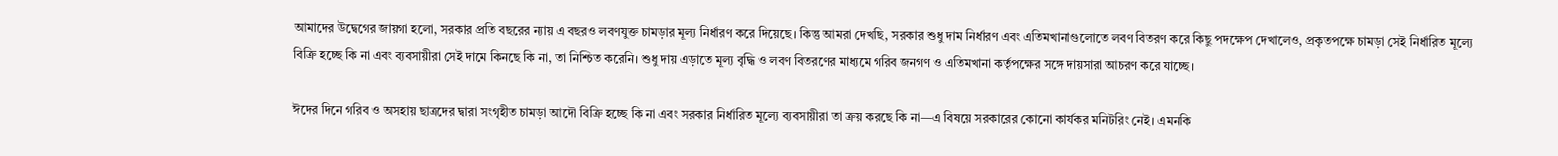আমাদের উদ্বেগের জায়গা হলো, সরকার প্রতি বছরের ন্যায় এ বছরও লবণযুক্ত চামড়ার মূল্য নির্ধারণ করে দিয়েছে। কিন্তু আমরা দেখছি, সরকার শুধু দাম নির্ধারণ এবং এতিমখানাগুলোতে লবণ বিতরণ করে কিছু পদক্ষেপ দেখালেও, প্রকৃতপক্ষে চামড়া সেই নির্ধারিত মূল্যে বিক্রি হচ্ছে কি না এবং ব্যবসায়ীরা সেই দামে কিনছে কি না, তা নিশ্চিত করেনি। শুধু দায় এড়াতে মূল্য বৃদ্ধি ও লবণ বিতরণের মাধ্যমে গরিব জনগণ ও এতিমখানা কর্তৃপক্ষের সঙ্গে দায়সারা আচরণ করে যাচ্ছে।

ঈদের দিনে গরিব ও অসহায় ছাত্রদের দ্বারা সংগৃহীত চামড়া আদৌ বিক্রি হচ্ছে কি না এবং সরকার নির্ধারিত মূল্যে ব্যবসায়ীরা তা ক্রয় করছে কি না—এ বিষয়ে সরকারের কোনো কার্যকর মনিটরিং নেই। এমনকি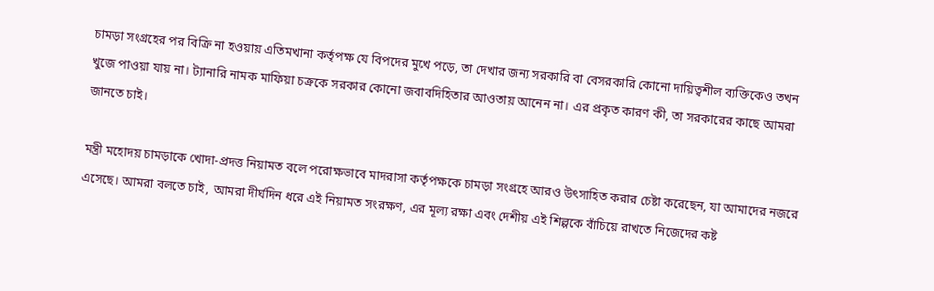চামড়া সংগ্রহের পর বিক্রি না হওয়ায় এতিমখানা কর্তৃপক্ষ যে বিপদের মুখে পড়ে, তা দেখার জন্য সরকারি বা বেসরকারি কোনো দায়িত্বশীল ব্যক্তিকেও তখন খুজে পাওয়া যায় না। ট্যানারি নামক মাফিয়া চক্রকে সরকার কোনো জবাবদিহিতার আওতায় আনেন না। এর প্রকৃত কারণ কী, তা সরকারের কাছে আমরা জানতে চাই।

মন্ত্রী মহোদয় চামড়াকে খোদা-প্রদত্ত নিয়ামত বলে পরোক্ষভাবে মাদরাসা কর্তৃপক্ষকে চামড়া সংগ্রহে আরও উৎসাহিত করার চেষ্টা করেছেন, যা আমাদের নজরে এসেছে। আমরা বলতে চাই, আমরা দীর্ঘদিন ধরে এই নিয়ামত সংরক্ষণ, এর মূল্য রক্ষা এবং দেশীয় এই শিল্পকে বাঁচিয়ে রাখতে নিজেদের কষ্ট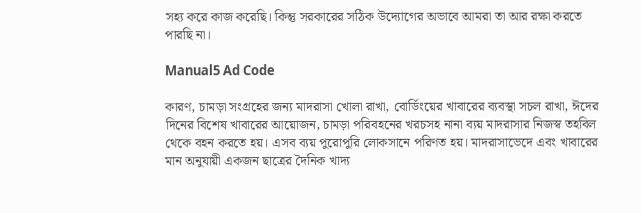সহ্য করে কাজ করেছি। কিন্তু সরকারের সঠিক উদ্যোগের অভাবে আমরা তা আর রক্ষা করতে পারছি না।

Manual5 Ad Code

কারণ, চামড়া সংগ্রহের জন্য মাদরাসা খোলা রাখা, বোর্ডিংয়ের খাবারের ব্যবস্থা সচল রাখা, ঈদের দিনের বিশেষ খাবারের আয়োজন, চামড়া পরিবহনের খরচসহ নানা ব্যয় মাদরাসার নিজস্ব তহবিল থেকে বহন করতে হয়। এসব ব্যয় পুরোপুরি লোকসানে পরিণত হয়। মাদরাসাভেদে এবং খাবারের মান অনুযায়ী একজন ছাত্রের দৈনিক খাদ্য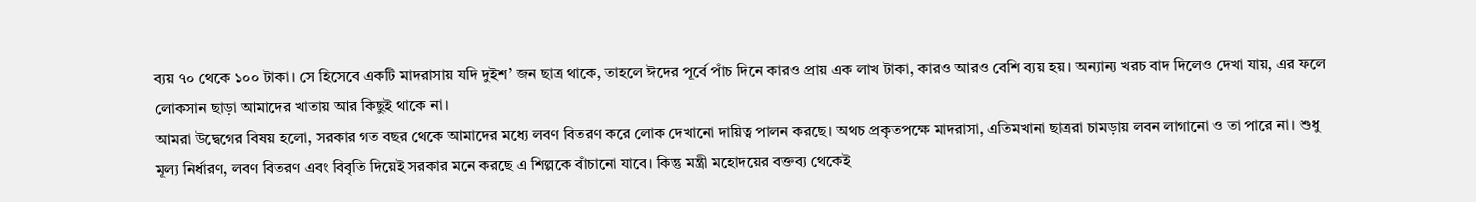ব্যয় ৭০ থেকে ১০০ টাকা। সে হিসেবে একটি মাদরাসায় যদি দুইশ’ জন ছাত্র থাকে, তাহলে ঈদের পূর্বে পাঁচ দিনে কারও প্রায় এক লাখ টাকা, কারও আরও বেশি ব্যয় হয়। অন্যান্য খরচ বাদ দিলেও দেখা যায়, এর ফলে লোকসান ছাড়া আমাদের খাতায় আর কিছুই থাকে না।
আমরা উদ্বেগের বিষয় হলো, সরকার গত বছর থেকে আমাদের মধ্যে লবণ বিতরণ করে লোক দেখানো দায়িত্ব পালন করছে। অথচ প্রকৃতপক্ষে মাদরাসা, এতিমখানা ছাত্ররা চামড়ায় লবন লাগানো ও তা পারে না। শুধু মূল্য নির্ধারণ, লবণ বিতরণ এবং বিবৃতি দিয়েই সরকার মনে করছে এ শিল্পকে বাঁচানো যাবে। কিন্তু মন্ত্রী মহোদয়ের বক্তব্য থেকেই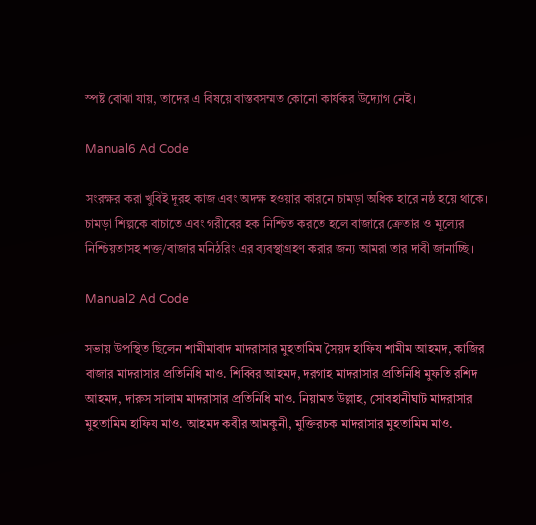স্পষ্ট বোঝা যায়, তাদের এ বিষয়ে বাস্তবসম্মত কোনো কার্যকর উদ্যোগ নেই।

Manual6 Ad Code

সংরক্ষর করা খুবিই দূরহ কাজ এবং অদক্ষ হওয়ার কারনে চামড়া অধিক হারে নষ্ঠ হয়ে থাকে। চামড়া শিল্পকে বাচাতে এবং গরীবের হক নিশ্চিত করতে হলে বাজারে ক্রেতার ও মূল্যের নিশ্চিয়তাসহ শক্ত/বাজার মনিঠরিং এর ব্যবস্থাগ্রহণ করার জন্য আমরা তার দাবী জানাচ্ছি।

Manual2 Ad Code

সভায় উপস্থিত ছিলেন শামীমাবাদ মাদরাসার মুহতামিম সৈয়দ হাফিয শামীম আহমদ, কাজির বাজার মাদরাসার প্রতিনিধি মাও. শিব্বির আহমদ, দরগাহ মাদরাসার প্রতিনিধি মুফতি রশিদ আহমদ, দারুস সালাম মাদরাসার প্রতিনিধি মাও. নিয়ামত উল্লাহ, সোবহানীঘাট মাদরাসার মুহতামিম হাফিয মাও. আহমদ কবীর আমকুনী, মুক্তিরচক মাদরাসার মুহতামিম মাও.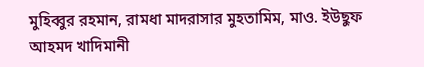মুহিব্বুর রহমান, রামধা মাদরাসার মুহতামিম, মাও. ইউছুফ আহমদ খাদিমানী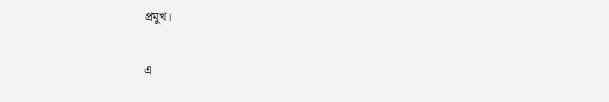প্রমুখ।

এ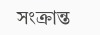সংক্রান্ত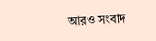আরও সংবাদ